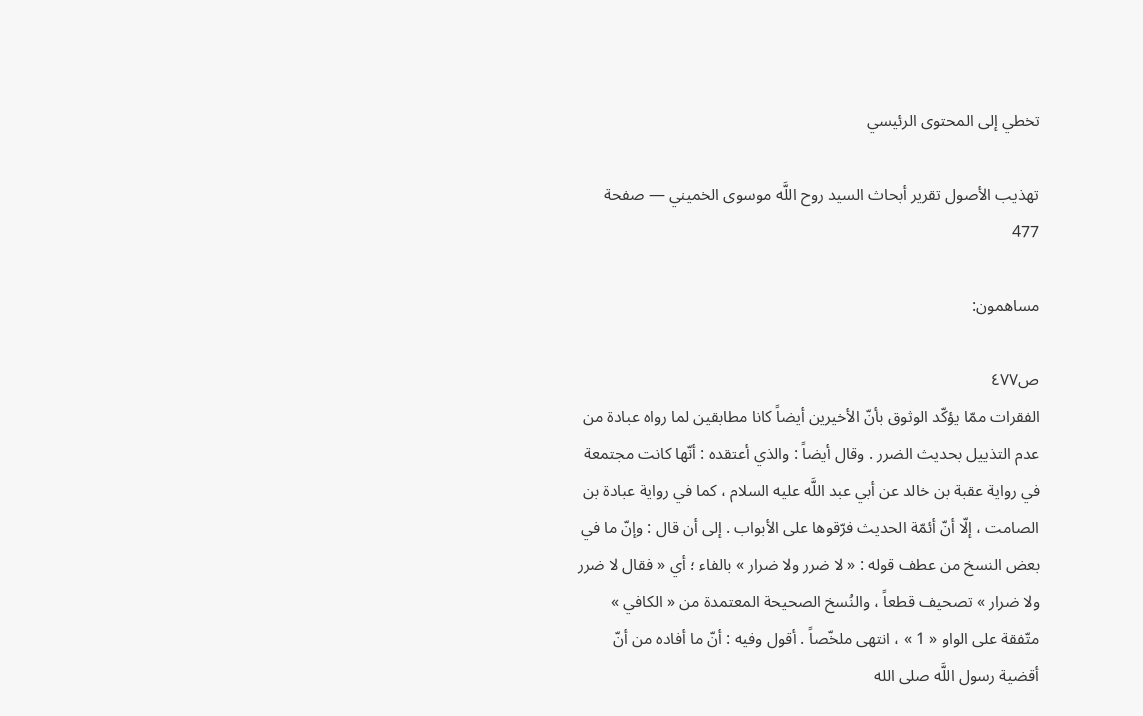تخطي إلى المحتوى الرئيسي

تهذيب الأصول تقرير أبحاث السيد روح اللَّه موسوى الخميني — صفحة 477

مساهمون:

ص٤٧٧
الفقرات ممّا يؤكّد الوثوق بأنّ الأخيرين أيضاً كانا مطابقين لما رواه عبادة من عدم التذييل بحديث الضرر . وقال أيضاً : والذي أعتقده : أنّها كانت مجتمعة في رواية عقبة بن خالد عن أبي عبد اللَّه عليه السلام ، كما في رواية عبادة بن الصامت ، إلّا أنّ أئمّة الحديث فرّقوها على الأبواب . إلى أن قال : وإنّ ما في بعض النسخ من عطف قوله : « لا ضرر ولا ضرار » بالفاء ؛ أي « فقال لا ضرر ولا ضرار » تصحيف قطعاً ، والنُسخ الصحيحة المعتمدة من « الكافي » متّفقة على الواو « 1 » ، انتهى ملخّصاً . أقول وفيه : أنّ ما أفاده من أنّ أقضية رسول اللَّه صلى الله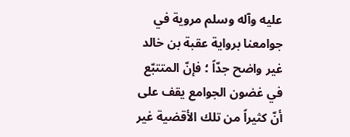عليه وآله وسلم مروية في جوامعنا برواية عقبة بن خالد غير واضح جدّاً ؛ فإنّ المتتبّع في غضون الجوامع يقف على أنّ كثيراً من تلك الأقضية غير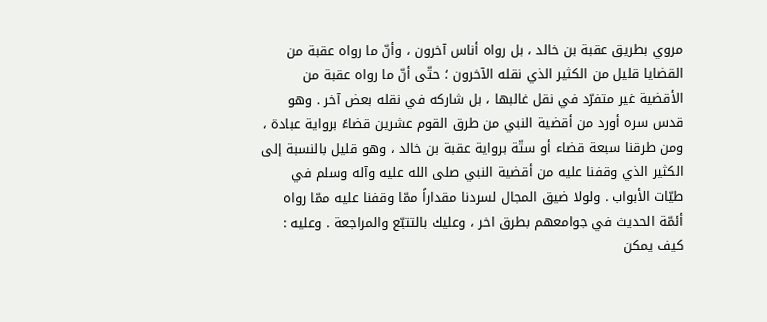مروي بطريق عقبة بن خالد ، بل رواه أناس آخرون ، وأنّ ما رواه عقبة من القضايا قليل من الكثير الذي نقله الآخرون ؛ حتّى أنّ ما رواه عقبة من الأقضية غير متفرّد في نقل غالبها ، بل شاركه في نقله بعض آخر . وهو قدس سره أورد من أقضية النبي من طرق القوم عشرين قضاءً برواية عبادة ، ومن طرقنا سبعة قضاء أو ستّة برواية عقبة بن خالد ، وهو قليل بالنسبة إلى الكثير الذي وقفنا عليه من أقضية النبي صلى الله عليه وآله وسلم في طيّات الأبواب . ولولا ضيق المجال لسردنا مقداراً ممّا وقفنا عليه ممّا رواه أئمّة الحديث في جوامعهم بطرق اخر ، وعليك بالتتبّع والمراجعة . وعليه : كيف يمكن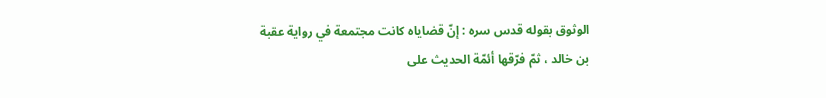الوثوق بقوله قدس سره : إنّ قضاياه كانت مجتمعة في رواية عقبة بن خالد ، ثمّ فرّقها أئمّة الحديث على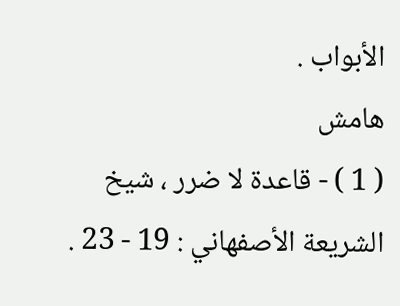الأبواب .
هامش
( 1 ) - قاعدة لا ضرر ، شيخ الشريعة الأصفهاني : 19 - 23 .